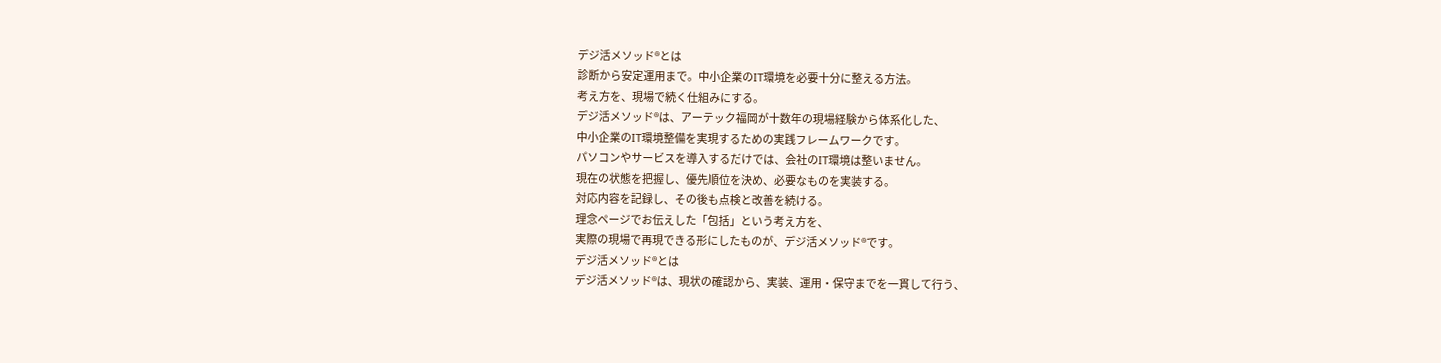デジ活メソッド®とは
診断から安定運用まで。中小企業のIT環境を必要十分に整える方法。
考え方を、現場で続く仕組みにする。
デジ活メソッド®は、アーテック福岡が十数年の現場経験から体系化した、
中小企業のIT環境整備を実現するための実践フレームワークです。
パソコンやサービスを導入するだけでは、会社のIT環境は整いません。
現在の状態を把握し、優先順位を決め、必要なものを実装する。
対応内容を記録し、その後も点検と改善を続ける。
理念ページでお伝えした「包括」という考え方を、
実際の現場で再現できる形にしたものが、デジ活メソッド®です。
デジ活メソッド®とは
デジ活メソッド®は、現状の確認から、実装、運用・保守までを一貫して行う、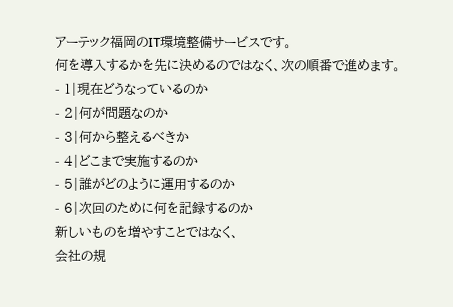アーテック福岡のIT環境整備サービスです。
何を導入するかを先に決めるのではなく、次の順番で進めます。
- 1|現在どうなっているのか
- 2|何が問題なのか
- 3|何から整えるべきか
- 4|どこまで実施するのか
- 5|誰がどのように運用するのか
- 6|次回のために何を記録するのか
新しいものを増やすことではなく、
会社の規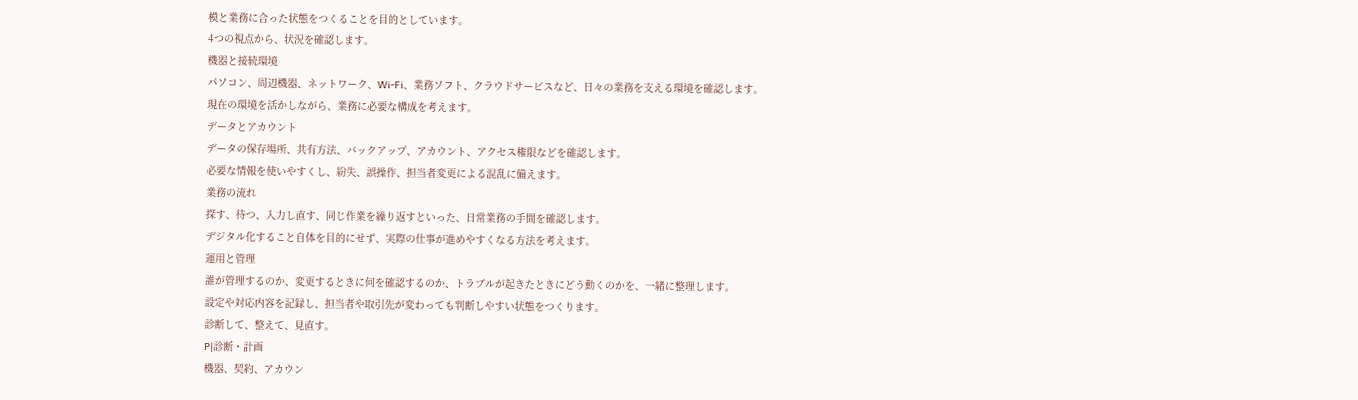模と業務に合った状態をつくることを目的としています。
4つの視点から、状況を確認します。
機器と接続環境
パソコン、周辺機器、ネットワーク、Wi-Fi、業務ソフト、クラウドサービスなど、日々の業務を支える環境を確認します。
現在の環境を活かしながら、業務に必要な構成を考えます。
データとアカウント
データの保存場所、共有方法、バックアップ、アカウント、アクセス権限などを確認します。
必要な情報を使いやすくし、紛失、誤操作、担当者変更による混乱に備えます。
業務の流れ
探す、待つ、入力し直す、同じ作業を繰り返すといった、日常業務の手間を確認します。
デジタル化すること自体を目的にせず、実際の仕事が進めやすくなる方法を考えます。
運用と管理
誰が管理するのか、変更するときに何を確認するのか、トラブルが起きたときにどう動くのかを、一緒に整理します。
設定や対応内容を記録し、担当者や取引先が変わっても判断しやすい状態をつくります。
診断して、整えて、見直す。
P|診断・計画
機器、契約、アカウン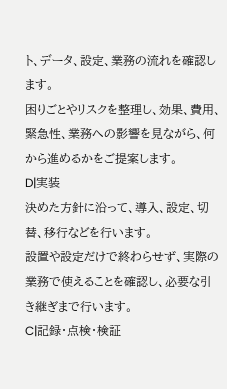ト、データ、設定、業務の流れを確認します。
困りごとやリスクを整理し、効果、費用、緊急性、業務への影響を見ながら、何から進めるかをご提案します。
D|実装
決めた方針に沿って、導入、設定、切替、移行などを行います。
設置や設定だけで終わらせず、実際の業務で使えることを確認し、必要な引き継ぎまで行います。
C|記録・点検・検証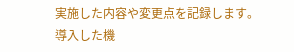実施した内容や変更点を記録します。
導入した機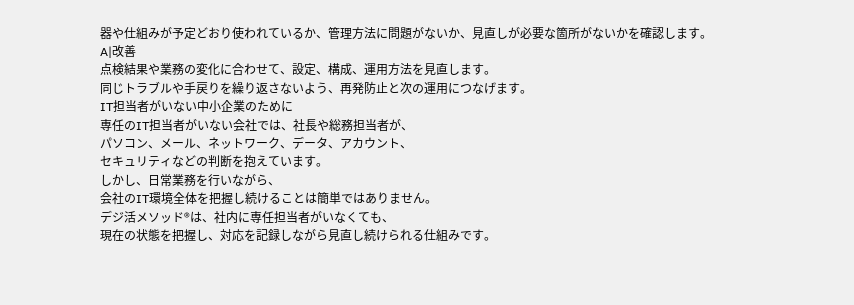器や仕組みが予定どおり使われているか、管理方法に問題がないか、見直しが必要な箇所がないかを確認します。
A|改善
点検結果や業務の変化に合わせて、設定、構成、運用方法を見直します。
同じトラブルや手戻りを繰り返さないよう、再発防止と次の運用につなげます。
IT担当者がいない中小企業のために
専任のIT担当者がいない会社では、社長や総務担当者が、
パソコン、メール、ネットワーク、データ、アカウント、
セキュリティなどの判断を抱えています。
しかし、日常業務を行いながら、
会社のIT環境全体を把握し続けることは簡単ではありません。
デジ活メソッド®は、社内に専任担当者がいなくても、
現在の状態を把握し、対応を記録しながら見直し続けられる仕組みです。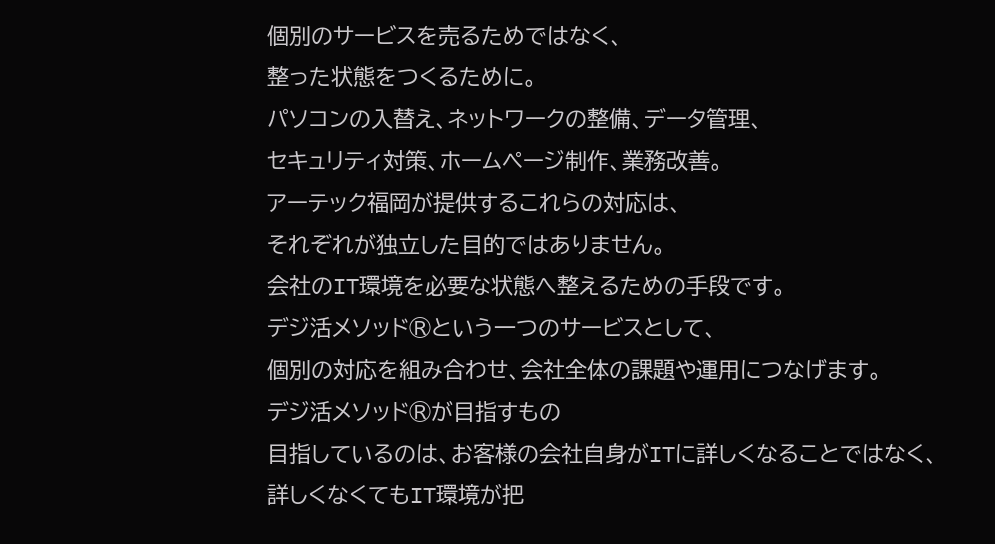個別のサービスを売るためではなく、
整った状態をつくるために。
パソコンの入替え、ネットワークの整備、データ管理、
セキュリティ対策、ホームページ制作、業務改善。
アーテック福岡が提供するこれらの対応は、
それぞれが独立した目的ではありません。
会社のIT環境を必要な状態へ整えるための手段です。
デジ活メソッド®という一つのサービスとして、
個別の対応を組み合わせ、会社全体の課題や運用につなげます。
デジ活メソッド®が目指すもの
目指しているのは、お客様の会社自身がITに詳しくなることではなく、
詳しくなくてもIT環境が把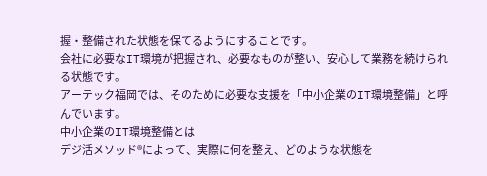握・整備された状態を保てるようにすることです。
会社に必要なIT環境が把握され、必要なものが整い、安心して業務を続けられる状態です。
アーテック福岡では、そのために必要な支援を「中小企業のIT環境整備」と呼んでいます。
中小企業のIT環境整備とは
デジ活メソッド®によって、実際に何を整え、どのような状態を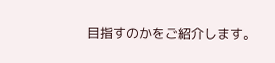目指すのかをご紹介します。